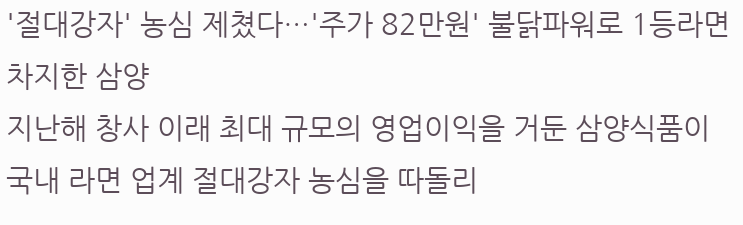'절대강자' 농심 제쳤다…'주가 82만원' 불닭파워로 1등라면 차지한 삼양
지난해 창사 이래 최대 규모의 영업이익을 거둔 삼양식품이 국내 라면 업계 절대강자 농심을 따돌리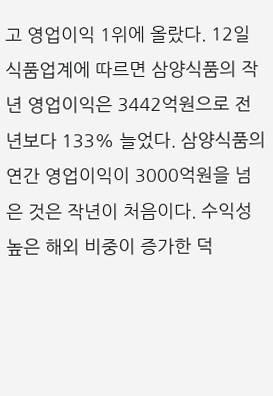고 영업이익 1위에 올랐다. 12일 식품업계에 따르면 삼양식품의 작년 영업이익은 3442억원으로 전년보다 133% 늘었다. 삼양식품의 연간 영업이익이 3000억원을 넘은 것은 작년이 처음이다. 수익성 높은 해외 비중이 증가한 덕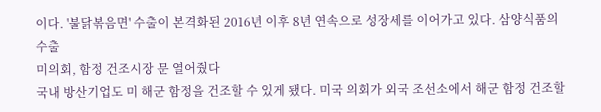이다. '불닭볶음면' 수출이 본격화된 2016년 이후 8년 연속으로 성장세를 이어가고 있다. 삼양식품의 수출
미의회, 함정 건조시장 문 열어줬다
국내 방산기업도 미 해군 함정을 건조할 수 있게 됐다. 미국 의회가 외국 조선소에서 해군 함정 건조할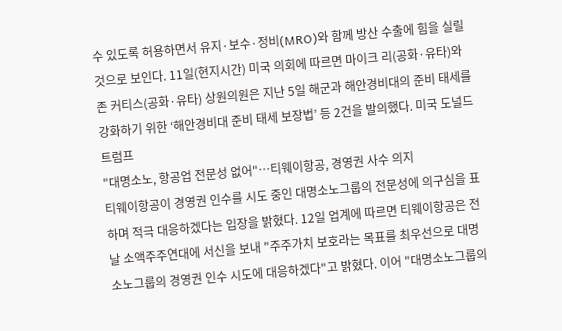수 있도록 허용하면서 유지·보수·정비(MRO)와 함께 방산 수출에 힘을 실릴 것으로 보인다. 11일(현지시간) 미국 의회에 따르면 마이크 리(공화·유타)와 존 커티스(공화·유타) 상원의원은 지난 5일 해군과 해안경비대의 준비 태세를 강화하기 위한 ‘해안경비대 준비 태세 보장법’ 등 2건을 발의했다. 미국 도널드 트럼프
"대명소노, 항공업 전문성 없어"…티웨이항공, 경영권 사수 의지
티웨이항공이 경영권 인수를 시도 중인 대명소노그룹의 전문성에 의구심을 표하며 적극 대응하겠다는 입장을 밝혔다. 12일 업계에 따르면 티웨이항공은 전날 소액주주연대에 서신을 보내 "주주가치 보호라는 목표를 최우선으로 대명소노그룹의 경영권 인수 시도에 대응하겠다"고 밝혔다. 이어 "대명소노그룹의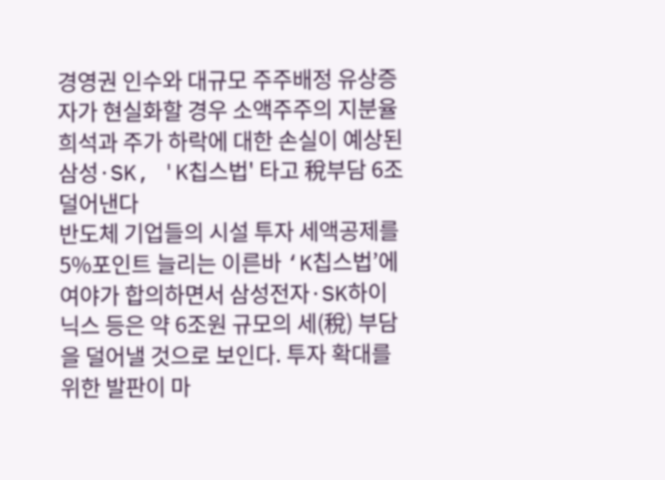경영권 인수와 대규모 주주배정 유상증자가 현실화할 경우 소액주주의 지분율 희석과 주가 하락에 대한 손실이 예상된
삼성·SK, 'K칩스법' 타고 稅부담 6조 덜어낸다
반도체 기업들의 시설 투자 세액공제를 5%포인트 늘리는 이른바 ‘K칩스법’에 여야가 합의하면서 삼성전자·SK하이닉스 등은 약 6조원 규모의 세(稅) 부담을 덜어낼 것으로 보인다. 투자 확대를 위한 발판이 마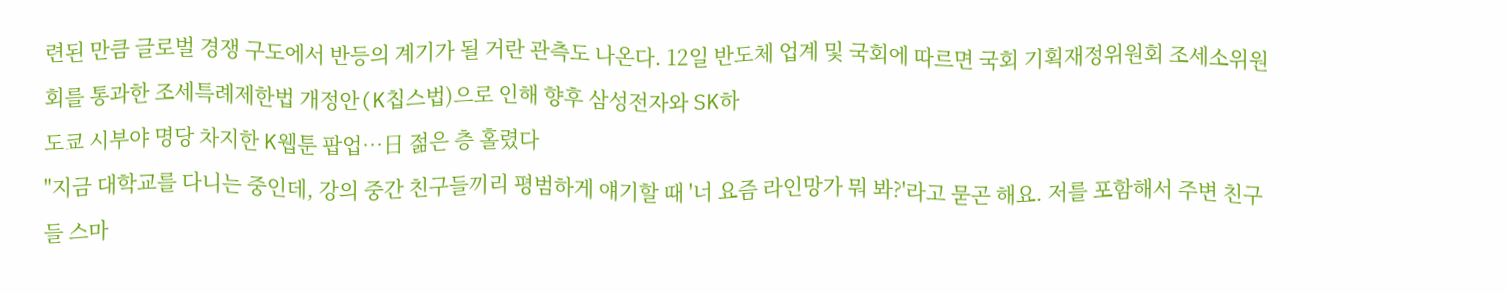련된 만큼 글로벌 경쟁 구도에서 반등의 계기가 될 거란 관측도 나온다. 12일 반도체 업계 및 국회에 따르면 국회 기획재정위원회 조세소위원회를 통과한 조세특례제한법 개정안(K칩스법)으로 인해 향후 삼성전자와 SK하
도쿄 시부야 명당 차지한 K웹툰 팝업…日 젊은 층 홀렸다
"지금 대학교를 다니는 중인데, 강의 중간 친구들끼리 평범하게 얘기할 때 '너 요즘 라인망가 뭐 봐?'라고 묻곤 해요. 저를 포함해서 주변 친구들 스마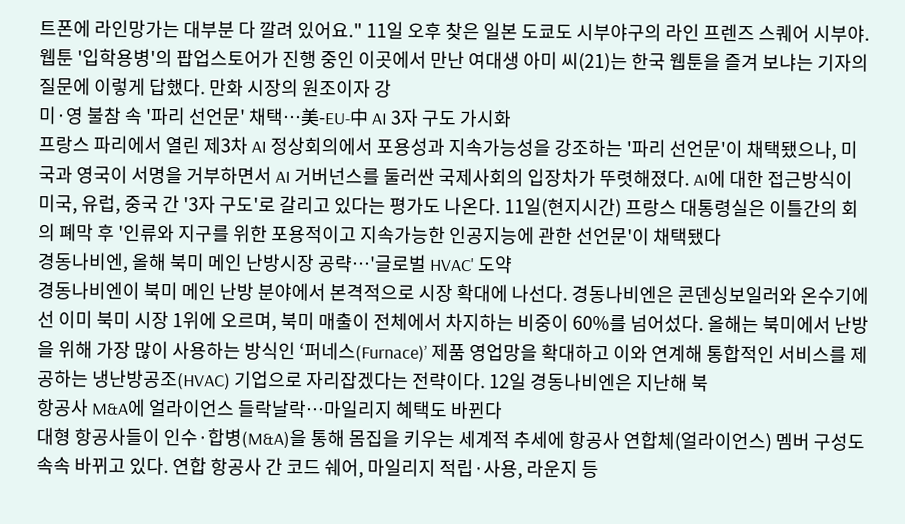트폰에 라인망가는 대부분 다 깔려 있어요." 11일 오후 찾은 일본 도쿄도 시부야구의 라인 프렌즈 스퀘어 시부야. 웹툰 '입학용병'의 팝업스토어가 진행 중인 이곳에서 만난 여대생 아미 씨(21)는 한국 웹툰을 즐겨 보냐는 기자의 질문에 이렇게 답했다. 만화 시장의 원조이자 강
미·영 불참 속 '파리 선언문' 채택…美-EU-中 AI 3자 구도 가시화
프랑스 파리에서 열린 제3차 AI 정상회의에서 포용성과 지속가능성을 강조하는 '파리 선언문'이 채택됐으나, 미국과 영국이 서명을 거부하면서 AI 거버넌스를 둘러싼 국제사회의 입장차가 뚜렷해졌다. AI에 대한 접근방식이 미국, 유럽, 중국 간 '3자 구도'로 갈리고 있다는 평가도 나온다. 11일(현지시간) 프랑스 대통령실은 이틀간의 회의 폐막 후 '인류와 지구를 위한 포용적이고 지속가능한 인공지능에 관한 선언문'이 채택됐다
경동나비엔, 올해 북미 메인 난방시장 공략…'글로벌 HVAC' 도약
경동나비엔이 북미 메인 난방 분야에서 본격적으로 시장 확대에 나선다. 경동나비엔은 콘덴싱보일러와 온수기에선 이미 북미 시장 1위에 오르며, 북미 매출이 전체에서 차지하는 비중이 60%를 넘어섰다. 올해는 북미에서 난방을 위해 가장 많이 사용하는 방식인 ‘퍼네스(Furnace)’ 제품 영업망을 확대하고 이와 연계해 통합적인 서비스를 제공하는 냉난방공조(HVAC) 기업으로 자리잡겠다는 전략이다. 12일 경동나비엔은 지난해 북
항공사 M&A에 얼라이언스 들락날락…마일리지 혜택도 바뀐다
대형 항공사들이 인수·합병(M&A)을 통해 몸집을 키우는 세계적 추세에 항공사 연합체(얼라이언스) 멤버 구성도 속속 바뀌고 있다. 연합 항공사 간 코드 쉐어, 마일리지 적립·사용, 라운지 등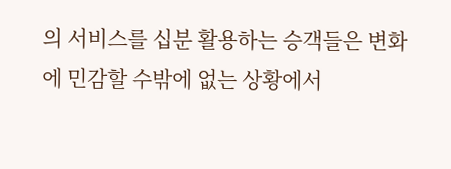의 서비스를 십분 활용하는 승객들은 변화에 민감할 수밖에 없는 상황에서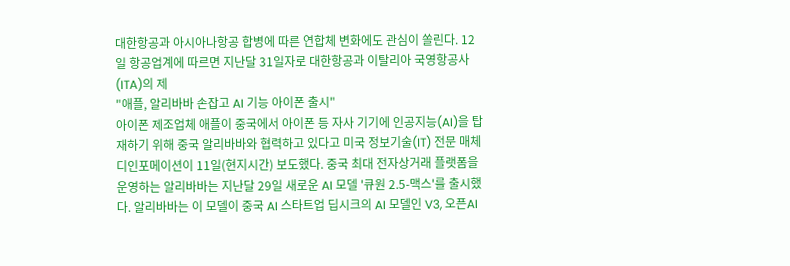대한항공과 아시아나항공 합병에 따른 연합체 변화에도 관심이 쏠린다. 12일 항공업계에 따르면 지난달 31일자로 대한항공과 이탈리아 국영항공사(ITA)의 제
"애플, 알리바바 손잡고 AI 기능 아이폰 출시"
아이폰 제조업체 애플이 중국에서 아이폰 등 자사 기기에 인공지능(AI)을 탑재하기 위해 중국 알리바바와 협력하고 있다고 미국 정보기술(IT) 전문 매체 디인포메이션이 11일(현지시간) 보도했다. 중국 최대 전자상거래 플랫폼을 운영하는 알리바바는 지난달 29일 새로운 AI 모델 '큐원 2.5-맥스'를 출시했다. 알리바바는 이 모델이 중국 AI 스타트업 딥시크의 AI 모델인 V3, 오픈AI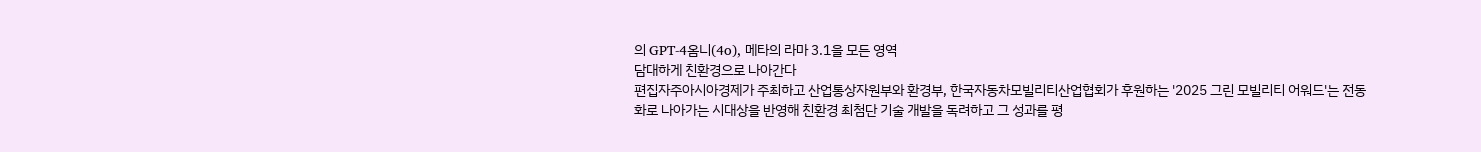의 GPT-4옴니(4o), 메타의 라마 3.1을 모든 영역
담대하게 친환경으로 나아간다
편집자주아시아경제가 주최하고 산업통상자원부와 환경부, 한국자동차모빌리티산업협회가 후원하는 '2025 그린 모빌리티 어워드'는 전동화로 나아가는 시대상을 반영해 친환경 최첨단 기술 개발을 독려하고 그 성과를 평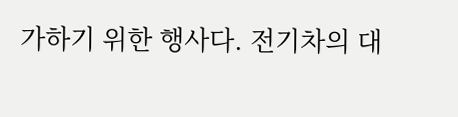가하기 위한 행사다. 전기차의 대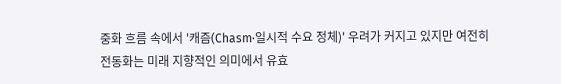중화 흐름 속에서 '캐즘(Chasm·일시적 수요 정체)' 우려가 커지고 있지만 여전히 전동화는 미래 지향적인 의미에서 유효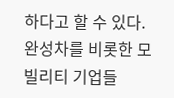하다고 할 수 있다. 완성차를 비롯한 모빌리티 기업들